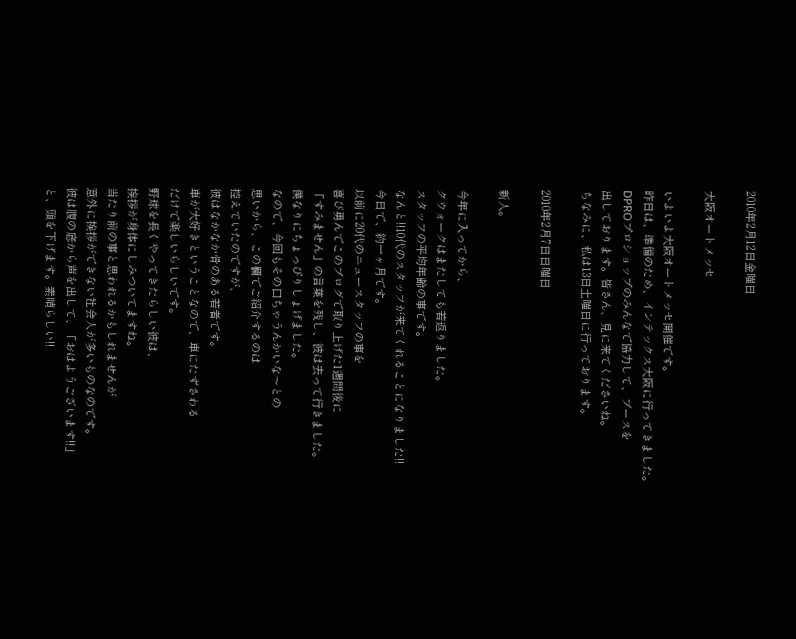2010年2月12日金曜日

大阪オートメッセ

いよいよ大阪オートメッセ開催です。
昨日は、準備のため、インテックス大阪に行ってきました。
DPROプロショップのみんなで協力して、ブースを
出しております。皆さん、見に来てくださいね。
ちなみに、私は13日土曜日に行っております。

2010年2月7日日曜日

新人。

今年に入ってから、
クウォークはまたしても若返りました。
スタッフの平均年齢の事です。
なんと!!10代のスタッフが来てくれることになりました!!
今日で、約一ヶ月です。
以前に20代のニュースタッフの事を
喜び勇んでこのブログで取り上げた1週間後に
「すみません」の言葉を残し、彼は去って行きました。
僕なりにちょっぴりしょげました。
なので、今回もその口ちゃうんかいな〜との
思いから、この欄でご紹介するのは
控えていたのですが、
彼はなかなか骨のある若者です。
車が大好きということなので、車にたずさわる
だけで楽しいらしいです。
野球を長くやってきたらしい彼は、
挨拶が身体にしみついてますね。
当たり前の事と思われるかもしれませんが
意外に挨拶ができない社会人が多いものなのです。
彼は腹の底から声を出して、「おはようございます!!」
と、頭を下げます。素晴らしい!!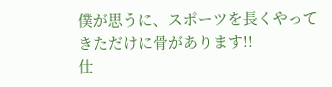僕が思うに、スポーツを長くやってきただけに骨があります!!
仕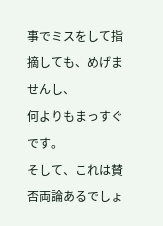事でミスをして指摘しても、めげませんし、
何よりもまっすぐです。
そして、これは賛否両論あるでしょ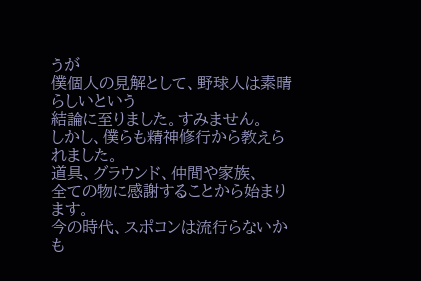うが
僕個人の見解として、野球人は素晴らしいという
結論に至りました。すみません。
しかし、僕らも精神修行から教えられました。
道具、グラウンド、仲間や家族、
全ての物に感謝することから始まります。
今の時代、スポコンは流行らないかも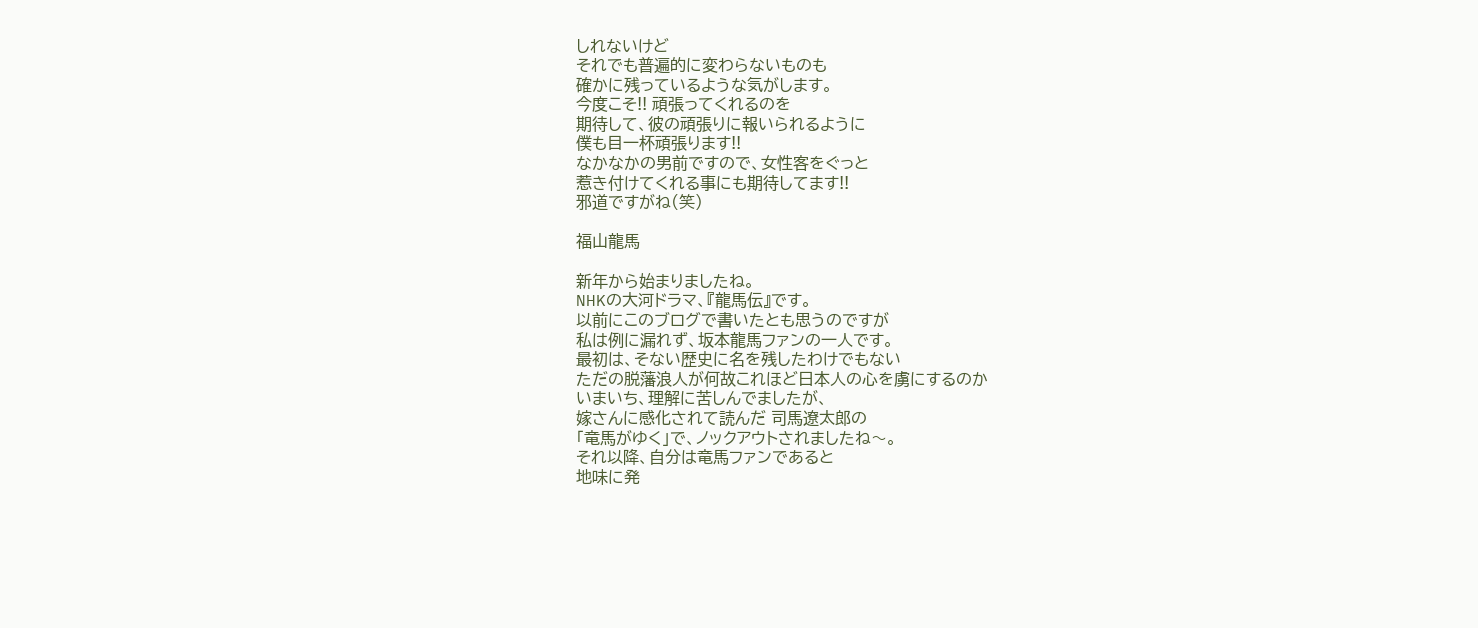しれないけど
それでも普遍的に変わらないものも
確かに残っているような気がします。
今度こそ!! 頑張ってくれるのを
期待して、彼の頑張りに報いられるように
僕も目一杯頑張ります!!
なかなかの男前ですので、女性客をぐっと
惹き付けてくれる事にも期待してます!!
邪道ですがね(笑)

福山龍馬

新年から始まりましたね。
NHKの大河ドラマ、『龍馬伝』です。
以前にこのブログで書いたとも思うのですが
私は例に漏れず、坂本龍馬ファンの一人です。
最初は、そない歴史に名を残したわけでもない
ただの脱藩浪人が何故これほど日本人の心を虜にするのか
いまいち、理解に苦しんでましたが、
嫁さんに感化されて読んだ 司馬遼太郎の
「竜馬がゆく」で、ノックアウトされましたね〜。
それ以降、自分は竜馬ファンであると
地味に発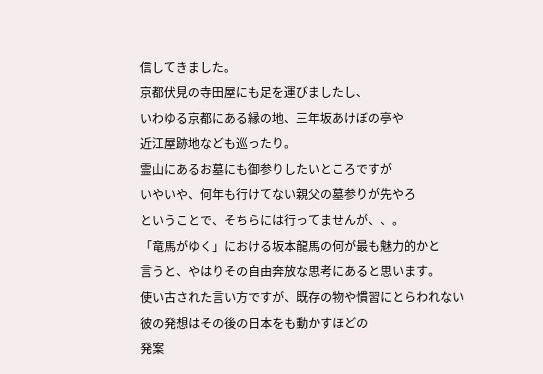信してきました。
京都伏見の寺田屋にも足を運びましたし、
いわゆる京都にある縁の地、三年坂あけぼの亭や
近江屋跡地なども巡ったり。
霊山にあるお墓にも御参りしたいところですが
いやいや、何年も行けてない親父の墓参りが先やろ
ということで、そちらには行ってませんが、、。
「竜馬がゆく」における坂本龍馬の何が最も魅力的かと
言うと、やはりその自由奔放な思考にあると思います。
使い古された言い方ですが、既存の物や慣習にとらわれない
彼の発想はその後の日本をも動かすほどの
発案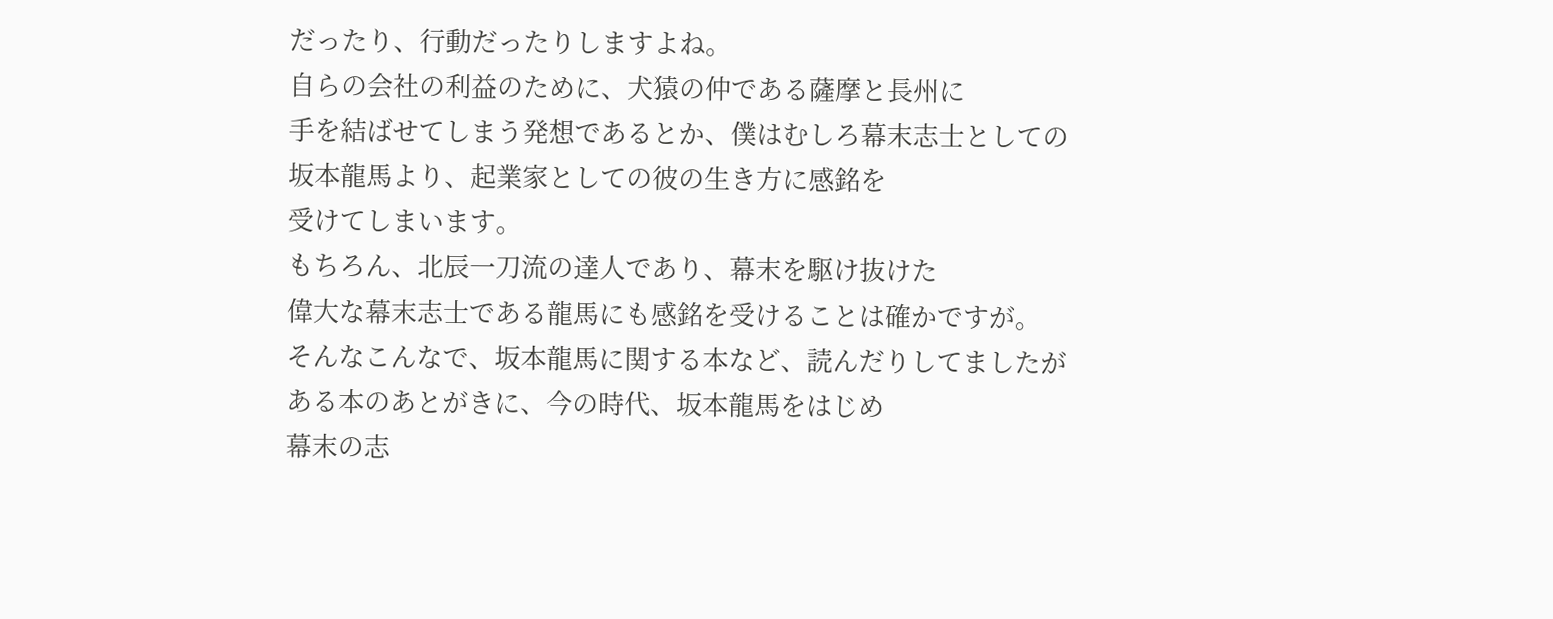だったり、行動だったりしますよね。
自らの会社の利益のために、犬猿の仲である薩摩と長州に
手を結ばせてしまう発想であるとか、僕はむしろ幕末志士としての
坂本龍馬より、起業家としての彼の生き方に感銘を
受けてしまいます。
もちろん、北辰一刀流の達人であり、幕末を駆け抜けた
偉大な幕末志士である龍馬にも感銘を受けることは確かですが。
そんなこんなで、坂本龍馬に関する本など、読んだりしてましたが
ある本のあとがきに、今の時代、坂本龍馬をはじめ
幕末の志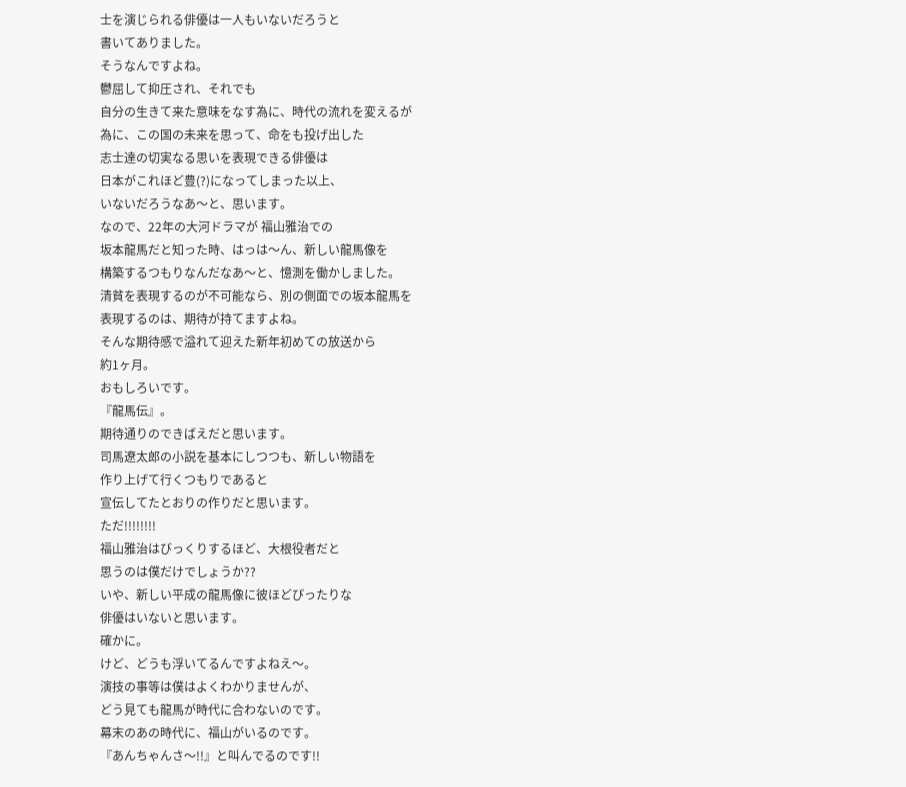士を演じられる俳優は一人もいないだろうと
書いてありました。
そうなんですよね。
鬱屈して抑圧され、それでも
自分の生きて来た意味をなす為に、時代の流れを変えるが
為に、この国の未来を思って、命をも投げ出した
志士達の切実なる思いを表現できる俳優は
日本がこれほど豊(?)になってしまった以上、
いないだろうなあ〜と、思います。
なので、22年の大河ドラマが 福山雅治での
坂本龍馬だと知った時、はっは〜ん、新しい龍馬像を
構築するつもりなんだなあ〜と、憶測を働かしました。
清貧を表現するのが不可能なら、別の側面での坂本龍馬を
表現するのは、期待が持てますよね。
そんな期待感で溢れて迎えた新年初めての放送から
約1ヶ月。
おもしろいです。
『龍馬伝』。
期待通りのできばえだと思います。
司馬遼太郎の小説を基本にしつつも、新しい物語を
作り上げて行くつもりであると
宣伝してたとおりの作りだと思います。
ただ!!!!!!!!
福山雅治はびっくりするほど、大根役者だと
思うのは僕だけでしょうか??
いや、新しい平成の龍馬像に彼ほどぴったりな
俳優はいないと思います。
確かに。
けど、どうも浮いてるんですよねえ〜。
演技の事等は僕はよくわかりませんが、
どう見ても龍馬が時代に合わないのです。
幕末のあの時代に、福山がいるのです。
『あんちゃんさ〜!!』と叫んでるのです!!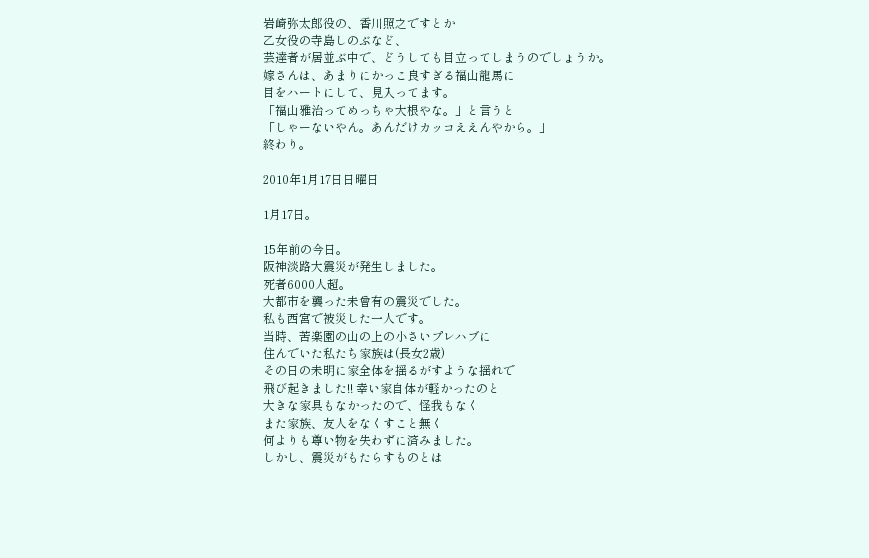岩崎弥太郎役の、香川照之ですとか
乙女役の寺島しのぶなど、
芸達者が居並ぶ中で、どうしても目立ってしまうのでしょうか。
嫁さんは、あまりにかっこ良すぎる福山龍馬に
目をハートにして、見入ってます。
「福山雅治ってめっちゃ大根やな。」と言うと
「しゃーないやん。あんだけカッコええんやから。」
終わり。

2010年1月17日日曜日

1月17日。

15年前の今日。
阪神淡路大震災が発生しました。
死者6000人超。
大都市を襲った未曾有の震災でした。
私も西宮で被災した一人です。
当時、苦楽園の山の上の小さいプレハブに
住んでいた私たち家族は(長女2歳)
その日の未明に家全体を揺るがすような揺れで
飛び起きました!! 幸い家自体が軽かったのと
大きな家具もなかったので、怪我もなく
また家族、友人をなくすこと無く
何よりも尊い物を失わずに済みました。
しかし、震災がもたらすものとは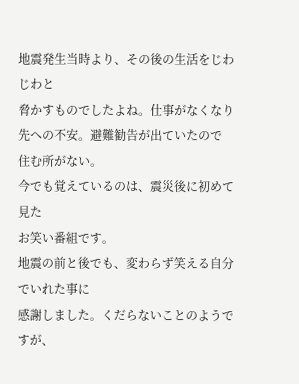地震発生当時より、その後の生活をじわじわと
脅かすものでしたよね。仕事がなくなり
先への不安。避難勧告が出ていたので
住む所がない。
今でも覚えているのは、震災後に初めて見た
お笑い番組です。
地震の前と後でも、変わらず笑える自分でいれた事に
感謝しました。くだらないことのようですが、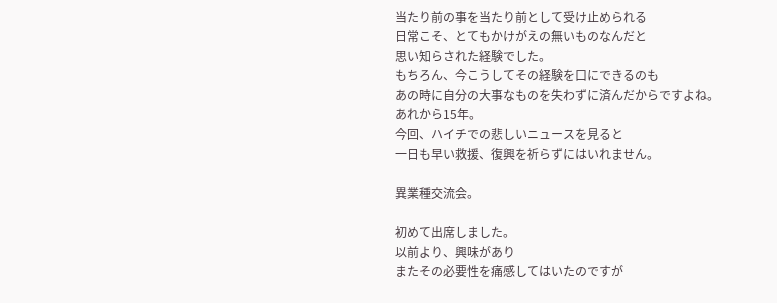当たり前の事を当たり前として受け止められる
日常こそ、とてもかけがえの無いものなんだと
思い知らされた経験でした。
もちろん、今こうしてその経験を口にできるのも
あの時に自分の大事なものを失わずに済んだからですよね。
あれから15年。
今回、ハイチでの悲しいニュースを見ると
一日も早い救援、復興を祈らずにはいれません。

異業種交流会。

初めて出席しました。
以前より、興味があり
またその必要性を痛感してはいたのですが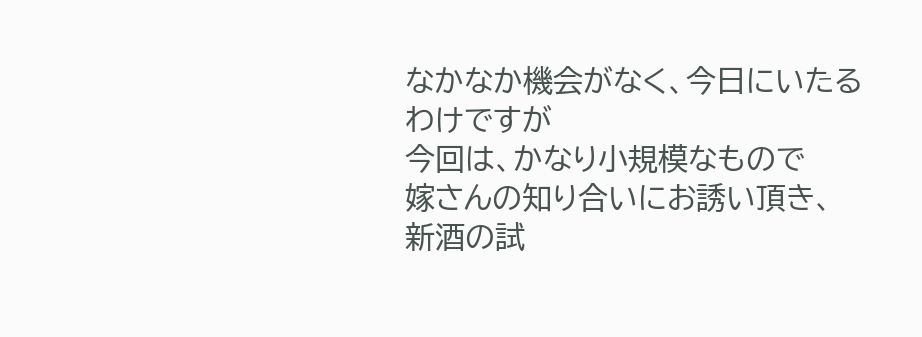なかなか機会がなく、今日にいたるわけですが
今回は、かなり小規模なもので
嫁さんの知り合いにお誘い頂き、
新酒の試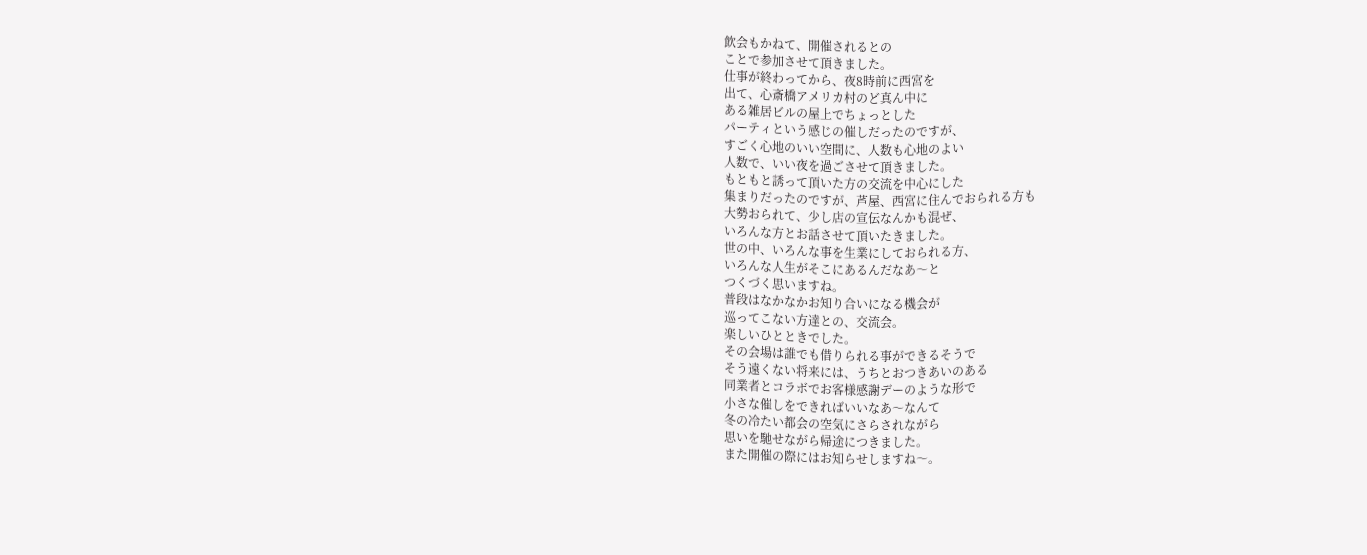飲会もかねて、開催されるとの
ことで参加させて頂きました。
仕事が終わってから、夜8時前に西宮を
出て、心斎橋アメリカ村のど真ん中に
ある雑居ビルの屋上でちょっとした
パーティという感じの催しだったのですが、
すごく心地のいい空間に、人数も心地のよい
人数で、いい夜を過ごさせて頂きました。
もともと誘って頂いた方の交流を中心にした
集まりだったのですが、芦屋、西宮に住んでおられる方も
大勢おられて、少し店の宣伝なんかも混ぜ、
いろんな方とお話させて頂いたきました。
世の中、いろんな事を生業にしておられる方、
いろんな人生がそこにあるんだなあ〜と
つくづく思いますね。
普段はなかなかお知り合いになる機会が
巡ってこない方達との、交流会。
楽しいひとときでした。
その会場は誰でも借りられる事ができるそうで
そう遠くない将来には、うちとおつきあいのある
同業者とコラボでお客様感謝デーのような形で
小さな催しをできればいいなあ〜なんて
冬の冷たい都会の空気にさらされながら
思いを馳せながら帰途につきました。
また開催の際にはお知らせしますね〜。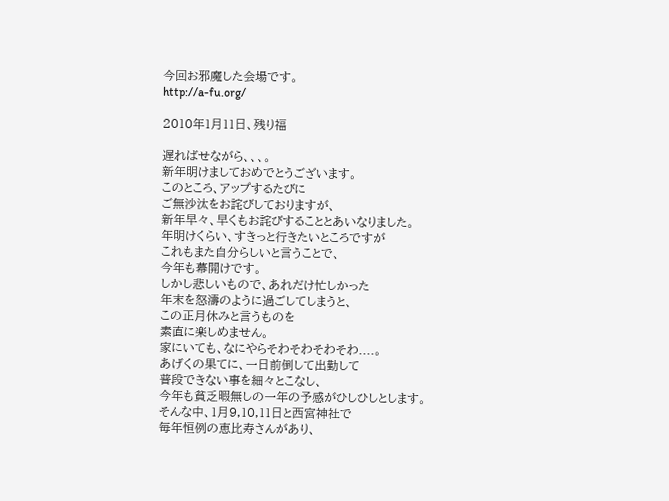今回お邪魔した会場です。
http://a-fu.org/

2010年1月11日、残り福

遅ればせながら、、、。
新年明けましておめでとうございます。
このところ、アップするたびに
ご無沙汰をお詫びしておりますが、
新年早々、早くもお詫びすることとあいなりました。
年明けくらい、すきっと行きたいところですが
これもまた自分らしいと言うことで、
今年も幕開けです。
しかし悲しいもので、あれだけ忙しかった
年末を怒濤のように過ごしてしまうと、
この正月休みと言うものを
素直に楽しめません。
家にいても、なにやらそわそわそわそわ....。
あげくの果てに、一日前倒して出勤して
普段できない事を細々とこなし、
今年も貧乏暇無しの一年の予感がひしひしとします。
そんな中、1月9,10,11日と西宮神社で
毎年恒例の恵比寿さんがあり、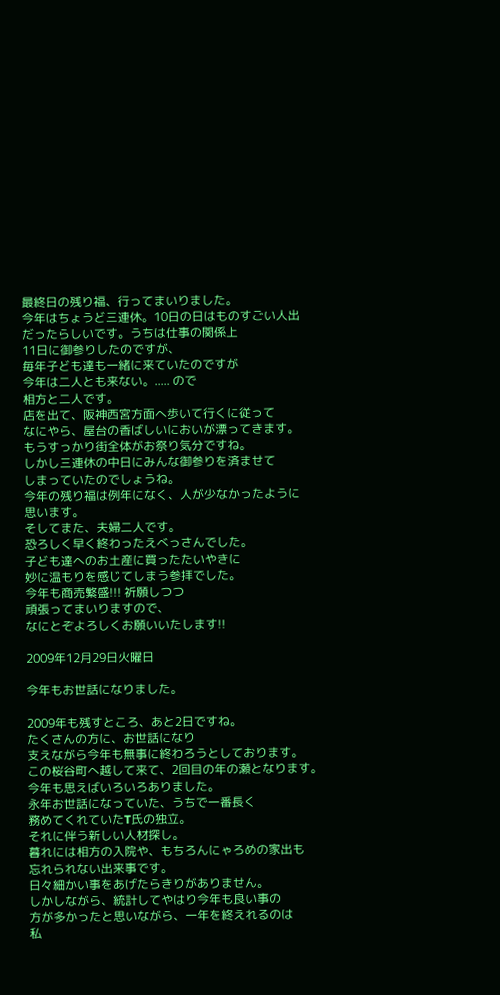最終日の残り福、行ってまいりました。
今年はちょうど三連休。10日の日はものすごい人出
だったらしいです。うちは仕事の関係上
11日に御参りしたのですが、
毎年子ども達も一緒に来ていたのですが
今年は二人とも来ない。..... ので
相方と二人です。
店を出て、阪神西宮方面へ歩いて行くに従って
なにやら、屋台の香ばしいにおいが漂ってきます。
もうすっかり街全体がお祭り気分ですね。
しかし三連休の中日にみんな御参りを済ませて
しまっていたのでしょうね。
今年の残り福は例年になく、人が少なかったように
思います。
そしてまた、夫婦二人です。
恐ろしく早く終わったえべっさんでした。
子ども達へのお土産に買ったたいやきに
妙に温もりを感じてしまう参拝でした。
今年も商売繁盛!!! 祈願しつつ
頑張ってまいりますので、
なにとぞよろしくお願いいたします!!

2009年12月29日火曜日

今年もお世話になりました。

2009年も残すところ、あと2日ですね。
たくさんの方に、お世話になり
支えながら今年も無事に終わろうとしております。
この桜谷町へ越して来て、2回目の年の瀬となります。
今年も思えばいろいろありました。
永年お世話になっていた、うちで一番長く
務めてくれていたT氏の独立。
それに伴う新しい人材探し。
暮れには相方の入院や、もちろんにゃろめの家出も
忘れられない出来事です。
日々細かい事をあげたらきりがありません。
しかしながら、統計してやはり今年も良い事の
方が多かったと思いながら、一年を終えれるのは
私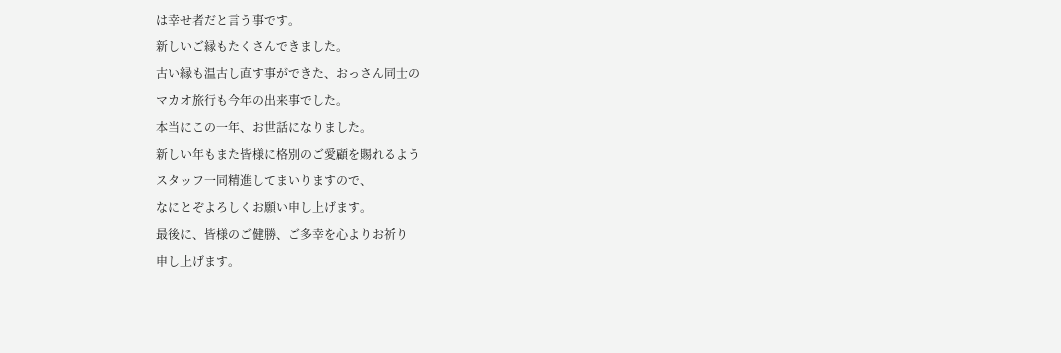は幸せ者だと言う事です。
新しいご縁もたくさんできました。
古い縁も温古し直す事ができた、おっさん同士の
マカオ旅行も今年の出来事でした。
本当にこの一年、お世話になりました。
新しい年もまた皆様に格別のご愛顧を賜れるよう
スタッフ一同精進してまいりますので、
なにとぞよろしくお願い申し上げます。
最後に、皆様のご健勝、ご多幸を心よりお祈り
申し上げます。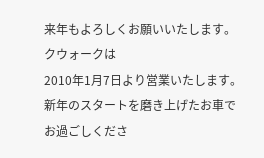来年もよろしくお願いいたします。
クウォークは
2010年1月7日より営業いたします。
新年のスタートを磨き上げたお車でお過ごしくださ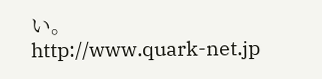い。
http://www.quark-net.jp